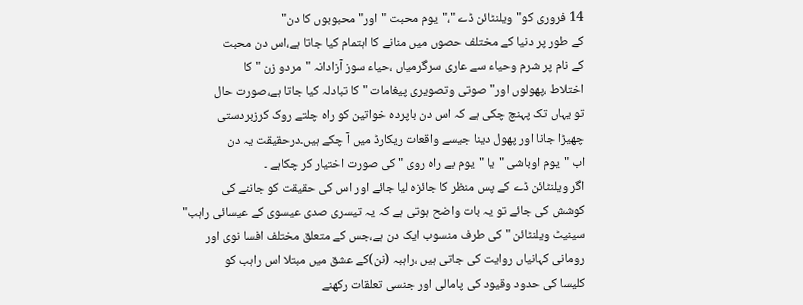14 فروری کو"ویلنٹائن ڈے "،"یوم محبت "اور" محبوبوں کا دن"
کے طور پر دنیا کے مختلف حصوں میں منانے کا اہتمام کیا جاتا ہے،اس دن محبت
کے نام پر شرم وحیاء سے عاری سرگرمیاں ،حیاء سوز آزادانہ "مردو زن "کا
اختلاط ،پھولوں اور"صوتی وتصویری پیغامات "کا تبادلہ کیا جاتا ہے،صورت حال
تو یہاں تک پہنچ چکی ہے کہ اس دن باپردہ خواتین کو راہ چلتے روک کرزبردستی
چھیڑا جانا اور پھول دینا جیسے واقعات ریکارڈ میں آ چکے ہیں۔درحقیقت یہ دن
اب "یوم اوباشی "یا "یوم بے راہ روی " کی صورت اختیار کر چکاہے ۔
اگر ویلنٹائن ڈے کے پس منظر کا جائزہ لیا جائے اور اس کی حقیقت کو جاننے کی
کوشش کی جائے تو یہ بات واضح ہوتی ہے کہ یہ تیسری صدی عیسوی کے عیسائی راہب"
سینیٹ ویلنٹائن "کی طرف منسوب ایک دن ہے،جس کے متعلق مختلف افسا نوی اور
رومانی کہانیاں روایت کی جاتی ہیں ،راہبہ (نن)کے عشق میں مبتلا اس راہب کو
کلیسا کی حدود وقیود کی پامالی اور جنسی تعلقات رکھنے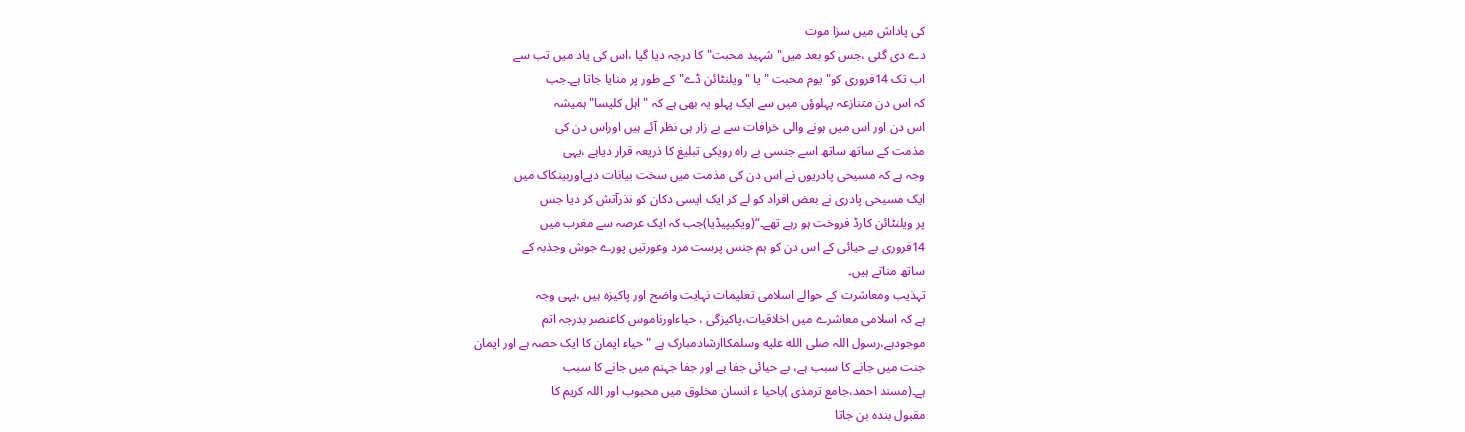کی پاداش میں سزا موت
دے دی گئی ،جس کو بعد میں" شہید محبت"کا درجہ دیا گیا ،اس کی یاد میں تب سے
اب تک 14فروری کو" یوم محبت "یا "ویلنٹائن ڈے"کے طور پر منایا جاتا ہے۔جب
کہ اس دن متنازعہ پہلوؤں میں سے ایک پہلو یہ بھی ہے کہ "اہل کلیسا" ہمیشہ
اس دن اور اس میں ہونے والی خرافات سے بے زار ہی نظر آئے ہیں اوراس دن کی
مذمت کے ساتھ ساتھ اسے جنسی بے راہ رویکی تبلیغ کا ذریعہ قرار دیاہے ،یہی
وجہ ہے کہ مسیحی پادریوں نے اس دن کی مذمت میں سخت بیانات دیےاوربینکاک میں
ایک مسیحی پادری نے بعض افراد کو لے کر ایک ایسی دکان کو نذرآتش کر دیا جس
پر ویلنٹائن کارڈ فروخت ہو رہے تھے۔“(ویکیپیڈیا)جب کہ ایک عرصہ سے مغرب میں
14فروری بے حیائی کے اس دن کو ہم جنس پرست مرد وعورتیں پورے جوش وجذبہ کے
ساتھ مناتے ہیں۔
تہذیب ومعاشرت کے حوالے اسلامی تعلیمات نہایت واضح اور پاکیزہ ہیں ،یہی وجہ
ہے کہ اسلامی معاشرے میں اخلاقیات،پاکیزگی ، حیاءاورناموس کاعنصر بدرجہ اتم
موجودہے،رسول اللہ صلى الله عليه وسلمکاارشادمبارک ہے " حیاء ایمان کا ایک حصہ ہے اور ایمان
جنت میں جانے کا سبب ہے، بے حیائی جفا ہے اور جفا جہنم میں جانے کا سبب
ہے۔(مسند احمد،جامع ترمذی )باحیا ء انسان مخلوق میں محبوب اور اللہ کریم کا
مقبول بندہ بن جاتا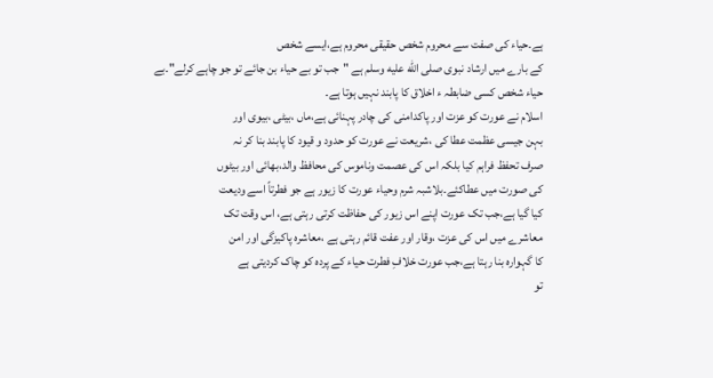ہے۔حیاء کی صفت سے محروم شخص حقیقی محروم ہے،ایسے شخص
کے بارے میں ارشاد نبوی صلى الله عليه وسلم ہے "جب تو بے حیاء بن جائے تو جو چاہے کرلے"۔بے
حیاء شخص کسی ضابطہ ء اخلاق کا پابند نہیں ہوتا ہے۔
اسلام نے عورت کو عزت اور پاکدامنی کی چادر پہنائی ہے،ماں ،بیٹی ،بیوی اور
بہن جیسی عظمت عطا کی ،شریعت نے عورت کو حدود و قیود کا پابند بنا کر نہ
صرف تحفظ فراہم کیا بلکہ اس کی عصمت وناموس کی محافظ والد،بھائی اور بیٹوں
کی صورت میں عطاکئے۔بلاشبہ شرم وحیاء عورت کا زیور ہے جو فطرتاً اسے ودیعت
کیا گیا ہے،جب تک عورت اپنے اس زیور کی حفاظت کرتی رہتی ہے، اس وقت تک
معاشرے میں اس کی عزت ،وقار اور عفت قائم رہتی ہے ،معاشرہ پاکیزگی اور امن
کا گہوارہ بنا رہتا ہے،جب عورت خلافِ فطرت حیاء کے پردہ کو چاک کردیتی ہے
تو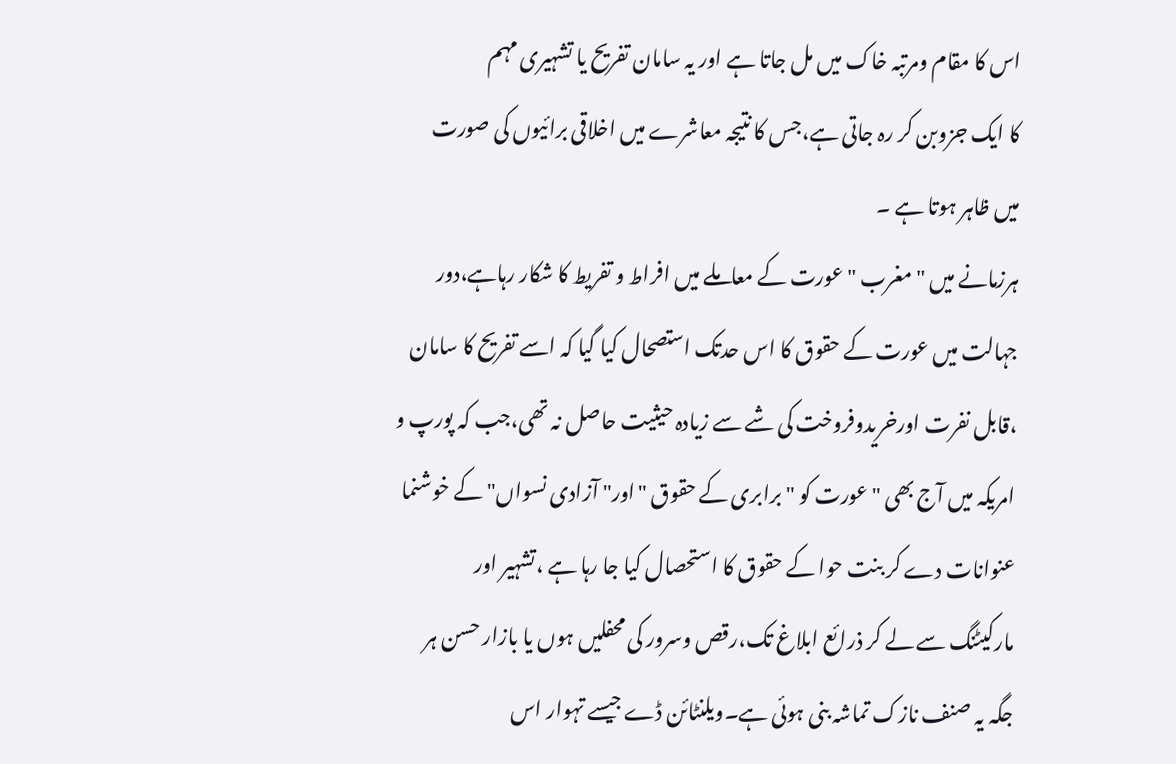اس کا مقام ومرتبہ خاک میں مل جاتا ہے اور یہ سامان تفریح یا تشہیری مہم
کا ایک جزوبن کر رہ جاتی ہے،جس کا نتیجہ معاشرے میں اخلاقی برائیوں کی صورت
میں ظاہر ہوتا ہے ۔
ہرزمانے میں "مغرب "عورت کے معاملے میں افراط و تفریط کا شکار رہاہے،دور
جہالت میں عورت کے حقوق کا اس حدتک استصحال کیا گیا کہ اسے تفریح کا سامان
،قابل نفرت اورخریدوفروخت کی شے سے زیادہ حیثیت حاصل نہ تھی،جب کہ پورپ و
امریکہ میں آج بھی " عورت کو "برابری کے حقوق "اور" آزادی نسواں" کے خوشنما
عنوانات دے کر بنت حوا کے حقوق کا استحصال کیا جا رہا ہے ،تشہیر اور
مارکیٹنگ سے لے کر ذرائع ابلاغ تک،رقص وسرور کی محفلیں ہوں یا بازار حسن ہر
جگہ یہ صنف نازک تماشہ بنی ہوئی ہے۔ویلنٹائن ڈے جیسے تہوار اس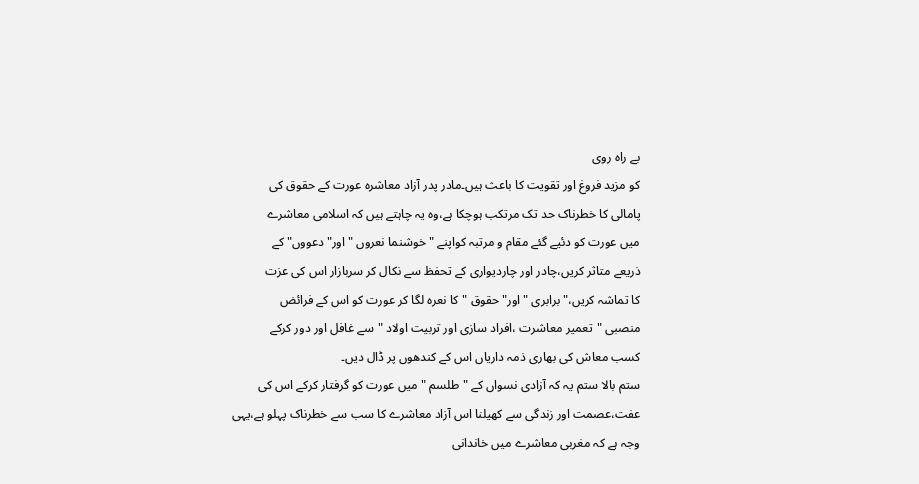بے راہ روی
کو مزید فروغ اور تقویت کا باعث ہیں۔مادر پدر آزاد معاشرہ عورت کے حقوق کی
پامالی کا خطرناک حد تک مرتکب ہوچکا ہے،وہ یہ چاہتے ہیں کہ اسلامی معاشرے
میں عورت کو دئیے گئے مقام و مرتبہ کواپنے "خوشنما نعروں "اور" دعووں" کے
ذریعے متاثر کریں،چادر اور چاردیواری کے تحفظ سے نکال کر سربازار اس کی عزت
کا تماشہ کریں،"برابری "اور" حقوق "کا نعرہ لگا کر عورت کو اس کے فرائض
منصبی "تعمیر معاشرت ،افراد سازی اور تربیت اولاد "سے غافل اور دور کرکے
کسب معاش کی بھاری ذمہ داریاں اس کے کندھوں پر ڈال دیں۔
ستم بالا ستم یہ کہ آزادی نسواں کے "طلسم "میں عورت کو گرفتار کرکے اس کی
عفت،عصمت اور زندگی سے کھیلنا اس آزاد معاشرے کا سب سے خطرناک پہلو ہے،یہی
وجہ ہے کہ مغربی معاشرے میں خاندانی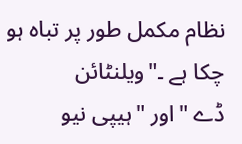نظام مکمل طور پر تباہ ہو چکا ہے ۔"ویلنٹائن
ڈے "اور "ہیپی نیو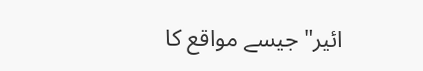ائیر" جیسے مواقع کا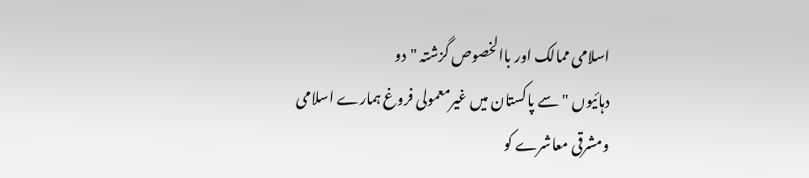اسلامی ممالک اور باالخصوص گزشتہ "دو
دہائیوں "سے پاکستان میں غیرمعمولی فروغ ہمارے اسلامی ومشرقی معاشرے کو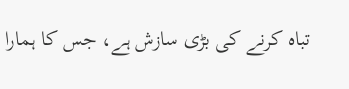تباہ کرنے کی بڑی سازش ہے، جس کا ہمارا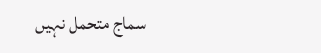سماج متحمل نہیں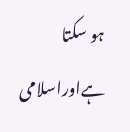ہو سکتا
ہےاوراسلامی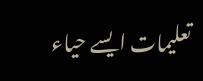تعلیمات ایسے حیاء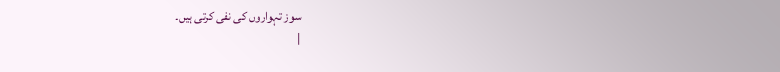سوز تہواروں کی نفی کرتی ہیں۔
|